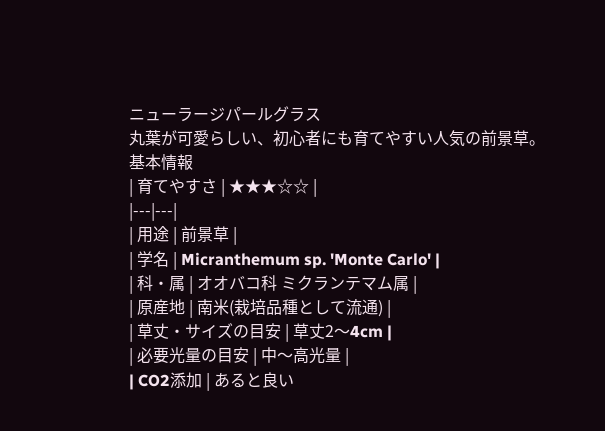ニューラージパールグラス
丸葉が可愛らしい、初心者にも育てやすい人気の前景草。
基本情報
| 育てやすさ | ★★★☆☆ |
|---|---|
| 用途 | 前景草 |
| 学名 | Micranthemum sp. 'Monte Carlo' |
| 科・属 | オオバコ科 ミクランテマム属 |
| 原産地 | 南米(栽培品種として流通) |
| 草丈・サイズの目安 | 草丈2〜4cm |
| 必要光量の目安 | 中〜高光量 |
| CO2添加 | あると良い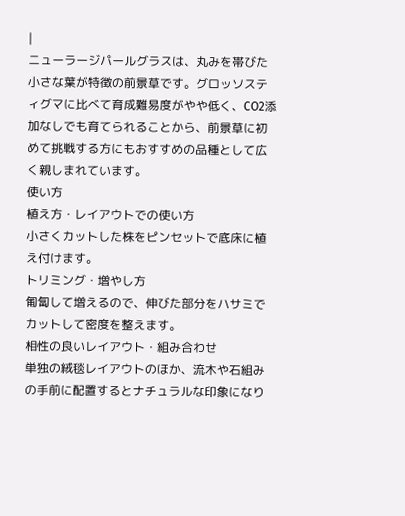|
ニューラージパールグラスは、丸みを帯びた小さな葉が特徴の前景草です。グロッソスティグマに比べて育成難易度がやや低く、CO2添加なしでも育てられることから、前景草に初めて挑戦する方にもおすすめの品種として広く親しまれています。
使い方
植え方・レイアウトでの使い方
小さくカットした株をピンセットで底床に植え付けます。
トリミング・増やし方
匍匐して増えるので、伸びた部分をハサミでカットして密度を整えます。
相性の良いレイアウト・組み合わせ
単独の絨毯レイアウトのほか、流木や石組みの手前に配置するとナチュラルな印象になり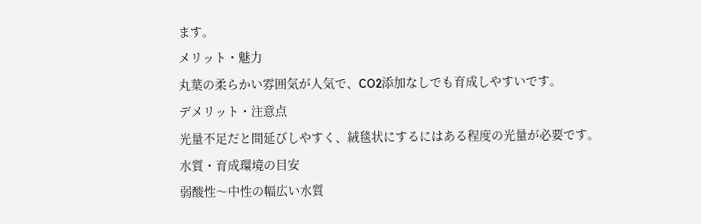ます。
メリット・魅力
丸葉の柔らかい雰囲気が人気で、CO2添加なしでも育成しやすいです。
デメリット・注意点
光量不足だと間延びしやすく、絨毯状にするにはある程度の光量が必要です。
水質・育成環境の目安
弱酸性〜中性の幅広い水質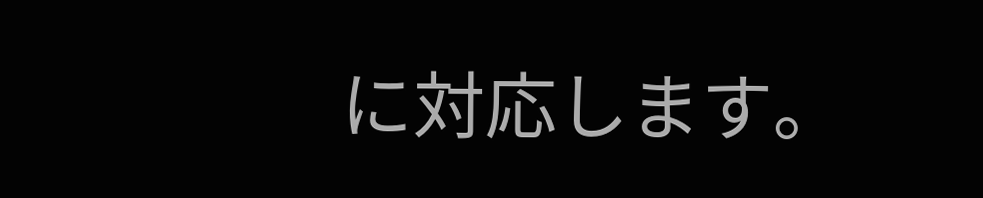に対応します。